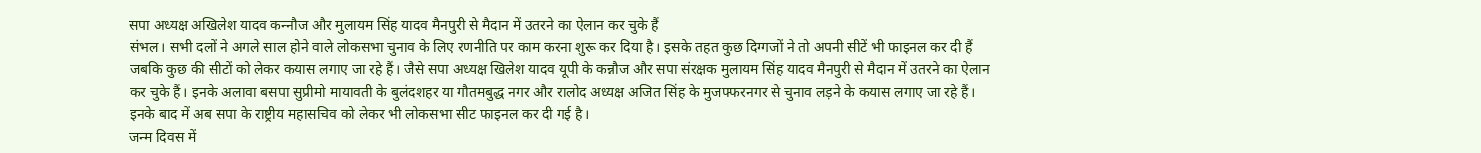सपा अध्‍यक्ष अखिलेश यादव कन्‍नौज और मुलायम सिंह यादव मैनपुरी से मैदान में उतरने का ऐलान कर चुके हैं
संभल। सभी दलों ने अगले साल होने वाले लोकसभा चुनाव के लिए रणनीति पर काम करना शुरू कर दिया है। इसके तहत कुछ दिग्गजों ने तो अपनी सीटें भी फाइनल कर दी हैं जबकि कुछ की सीटों को लेकर कयास लगाए जा रहे हैं। जैसे सपा अध्यक्ष खिलेश यादव यूपी के कन्नौज और सपा संरक्षक मुलायम सिंह यादव मैनपुरी से मैदान में उतरने का ऐलान कर चुके हैं। इनके अलावा बसपा सुप्रीमो मायावती के बुलंदशहर या गौतमबुद्ध नगर और रालोद अध्यक्ष अजित सिंह के मुजफ्फरनगर से चुनाव लड़ने के कयास लगाए जा रहे हैं। इनके बाद में अब सपा के राष्ट्रीय महासचिव को लेकर भी लोकसभा सीट फाइनल कर दी गई है।
जन्म दिवस में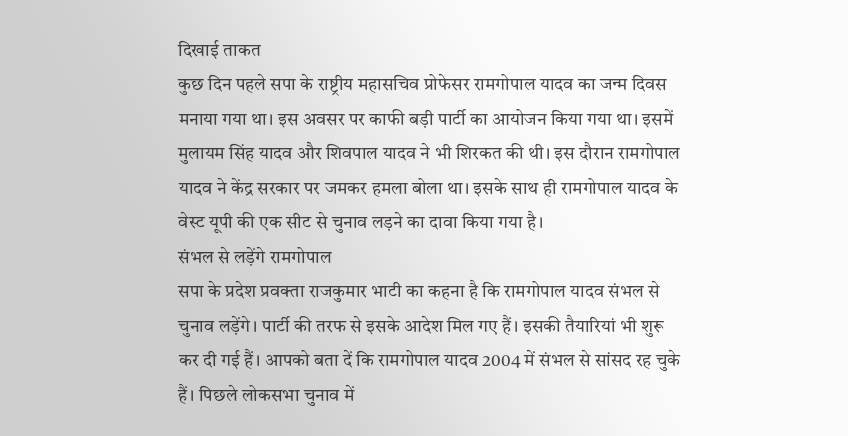दिखाई ताकत
कुछ दिन पहले सपा के राष्ट्रीय महासचिव प्रोफेसर रामगोपाल यादव का जन्म दिवस मनाया गया था। इस अवसर पर काफी बड़ी पार्टी का आयोजन किया गया था। इसमें मुलायम सिंह यादव और शिवपाल यादव ने भी शिरकत की थी। इस दौरान रामगोपाल यादव ने केंद्र सरकार पर जमकर हमला बोला था। इसके साथ ही रामगोपाल यादव के वेस्ट यूपी की एक सीट से चुनाव लड़ने का दावा किया गया है।
संभल से लड़ेंगे रामगोपाल
सपा के प्रदेश प्रवक्ता राजकुमार भाटी का कहना है कि रामगोपाल यादव संभल से चुनाव लड़ेंगे। पार्टी की तरफ से इसके आदेश मिल गए हैं। इसकी तैयारियां भी शुरू कर दी गई हैं। आपको बता दें कि रामगोपाल यादव 2004 में संभल से सांसद रह चुके हैं। पिछले लोकसभा चुनाव में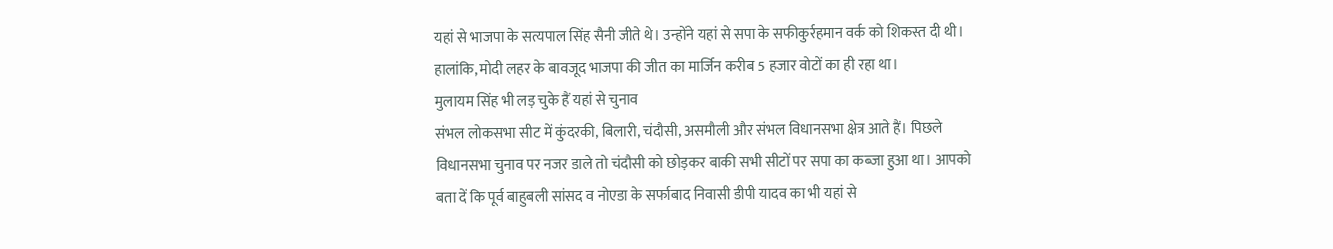यहां से भाजपा के सत्यपाल सिंह सैनी जीते थे। उन्होंने यहां से सपा के सफीकुर्रहमान वर्क को शिकस्त दी थी। हालांकि, मोदी लहर के बावजूद भाजपा की जीत का मार्जिन करीब 5 हजार वोटों का ही रहा था।
मुलायम सिंह भी लड़ चुके हैं यहां से चुनाव
संभल लोकसभा सीट में कुंदरकी, बिलारी, चंदौसी, असमौली और संभल विधानसभा क्षेत्र आते हैं। पिछले विधानसभा चुनाव पर नजर डाले तो चंदौसी को छोड़कर बाकी सभी सीटों पर सपा का कब्जा हुआ था। आपको बता दें कि पूर्व बाहुबली सांसद व नोएडा के सर्फाबाद निवासी डीपी यादव का भी यहां से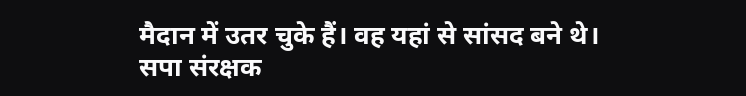मैदान में उतर चुके हैं। वह यहां से सांसद बने थे। सपा संरक्षक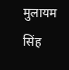मुलायम सिंह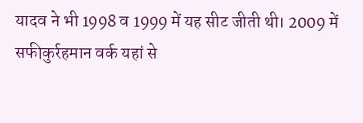यादव ने भी 1998 व 1999 में यह सीट जीती थी। 2009 में सफीकुर्रहमान वर्क यहां से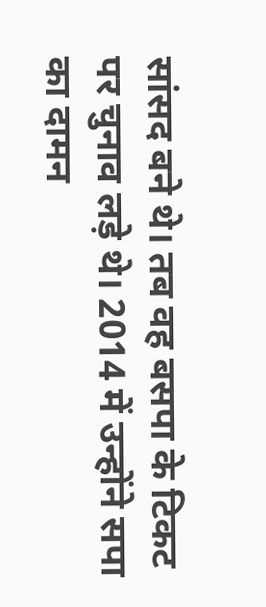सांसद बने थे। तब वह बसपा के टिकट पर चुनाव लड़े थे। 2014 में उन्होंने सपा का दामन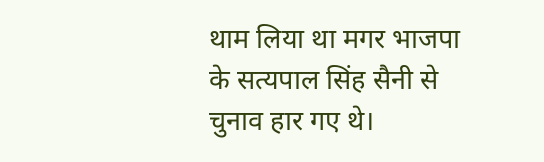थाम लिया था मगर भाजपा के सत्यपाल सिंह सैनी से चुनाव हार गए थे।